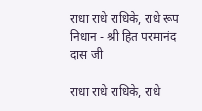राधा राधे राधिके, राधे रूप निधान - श्री हित परमानंद दास जी

राधा राधे राधिके, राधे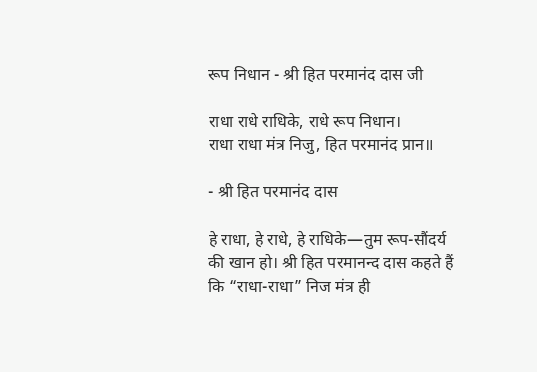रूप निधान - श्री हित परमानंद दास जी

राधा राधे राधिके, राधे रूप निधान।
राधा राधा मंत्र निजु, हित परमानंद प्रान॥

- श्री हित परमानंद दास

हे राधा, हे राधे, हे राधिके—तुम रूप-सौंदर्य की खान हो। श्री हित परमानन्द दास कहते हैं कि “राधा-राधा” निज मंत्र ही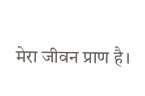मेरा जीवन प्राण है।